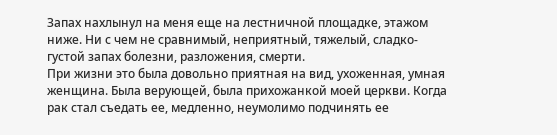Запах нахлынул на меня еще на лестничной площадке, этажом ниже. Ни с чем не сравнимый, неприятный, тяжелый, сладко-густой запах болезни, разложения, смерти.
При жизни это была довольно приятная на вид, ухоженная, умная женщина. Была верующей, была прихожанкой моей церкви. Когда рак стал съедать ее, медленно, неумолимо подчинять ее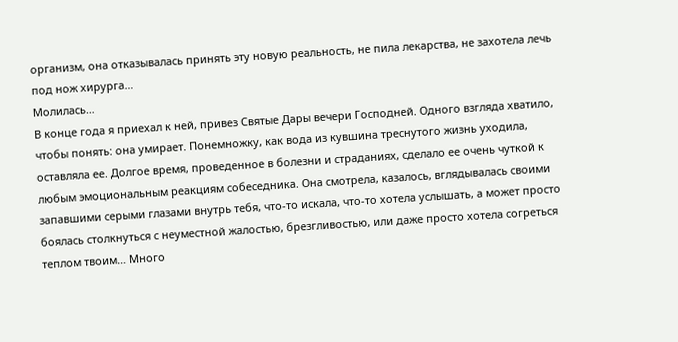организм, она отказывалась принять эту новую реальность, не пила лекарства, не захотела лечь под нож хирурга…
Молилась…
В конце года я приехал к ней, привез Святые Дары вечери Господней. Одного взгляда хватило, чтобы понять: она умирает. Понемножку, как вода из кувшина треснутого жизнь уходила, оставляла ее. Долгое время, проведенное в болезни и страданиях, сделало ее очень чуткой к любым эмоциональным реакциям собеседника. Она смотрела, казалось, вглядывалась своими запавшими серыми глазами внутрь тебя, что-то искала, что-то хотела услышать, а может просто боялась столкнуться с неуместной жалостью, брезгливостью, или даже просто хотела согреться теплом твоим… Много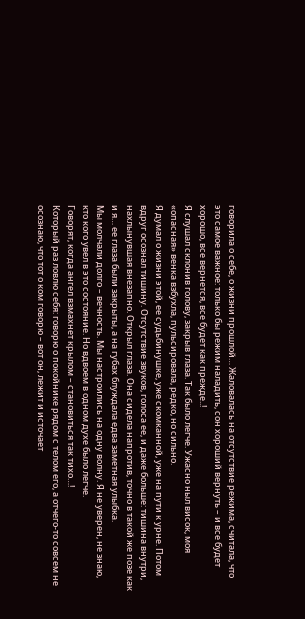говорила о себе, о жизни прошлой… Жаловалась на отсутствие режима, считала, что это самое важное: только бы режим наладить, сон хороший вернуть – и все будет хорошо, все вернется, все будет как прежде..!
Я слушал склонив голову, закрыв глаза. Так было легче. Ужасно ныл висок, моя «опасная» венка взбухла, пульсировала, редко, но сильно.
Я думал о жизни этой, ее судьбинушке, уже скомканной, уже на пути к урне. Потом вдруг осознал тишину. Отсутствие звуков, голоса ее, и даже больше: тишина внутри, нахлынувшая внезапно. Открыл глаза. Она сидела напротив, точно в такой же позе как и я… ее глаза были закрыты, а на губах блуждала едва заметная улыбка.
Мы молчали долго – вечность. Мы настроились на одну волну. Я не уверен, не знаю, кто кого увел в это состояние. Но вдвоем в одном духе было легче.
Говорят, когда ангел взмахнет крылом – становиться так тихо…!
Который раз ловлю себя: говорю о покойнике рядом с телом его, а отчего-то совсем не осознаю, что тот о ком говорю – вот он, лежит и источает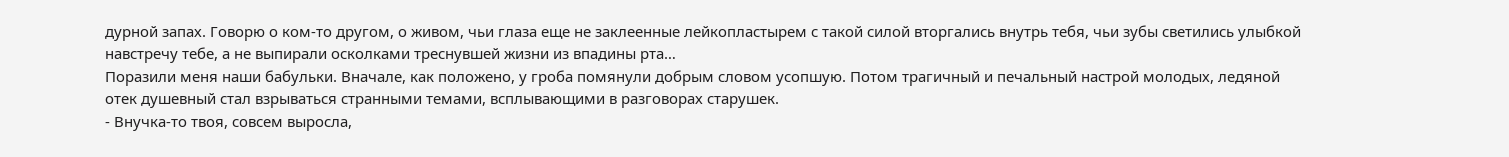дурной запах. Говорю о ком-то другом, о живом, чьи глаза еще не заклеенные лейкопластырем с такой силой вторгались внутрь тебя, чьи зубы светились улыбкой навстречу тебе, а не выпирали осколками треснувшей жизни из впадины рта…
Поразили меня наши бабульки. Вначале, как положено, у гроба помянули добрым словом усопшую. Потом трагичный и печальный настрой молодых, ледяной отек душевный стал взрываться странными темами, всплывающими в разговорах старушек.
- Внучка-то твоя, совсем выросла,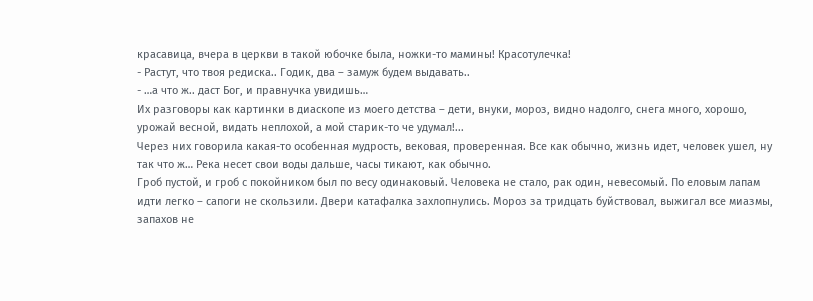красавица, вчера в церкви в такой юбочке была, ножки-то мамины! Красотулечка!
- Растут, что твоя редиска.. Годик, два – замуж будем выдавать..
- …а что ж.. даст Бог, и правнучка увидишь…
Их разговоры как картинки в диаскопе из моего детства – дети, внуки, мороз, видно надолго, снега много, хорошо, урожай весной, видать неплохой, а мой старик-то че удумал!...
Через них говорила какая-то особенная мудрость, вековая, проверенная. Все как обычно, жизнь идет, человек ушел, ну так что ж… Река несет свои воды дальше, часы тикают, как обычно.
Гроб пустой, и гроб с покойником был по весу одинаковый. Человека не стало, рак один, невесомый. По еловым лапам идти легко – сапоги не скользили. Двери катафалка захлопнулись. Мороз за тридцать буйствовал, выжигал все миазмы, запахов не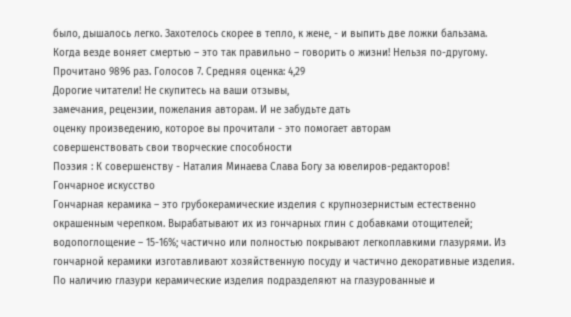было, дышалось легко. Захотелось скорее в тепло, к жене, - и выпить две ложки бальзама.
Когда везде воняет смертью – это так правильно – говорить о жизни! Нельзя по-другому.
Прочитано 9896 раз. Голосов 7. Средняя оценка: 4,29
Дорогие читатели! Не скупитесь на ваши отзывы,
замечания, рецензии, пожелания авторам. И не забудьте дать
оценку произведению, которое вы прочитали - это помогает авторам
совершенствовать свои творческие способности
Поэзия : К совершенству - Наталия Минаева Слава Богу за ювелиров-редакторов!
Гончарное искусство
Гончарная керамика – это грубокерамические изделия с крупнозернистым естественно окрашенным черепком. Вырабатывают их из гончарных глин с добавками отощителей; водопоглощение – 15-16%; частично или полностью покрывают легкоплавкими глазурями. Из гончарной керамики изготавливают хозяйственную посуду и частично декоративные изделия.
По наличию глазури керамические изделия подразделяют на глазурованные и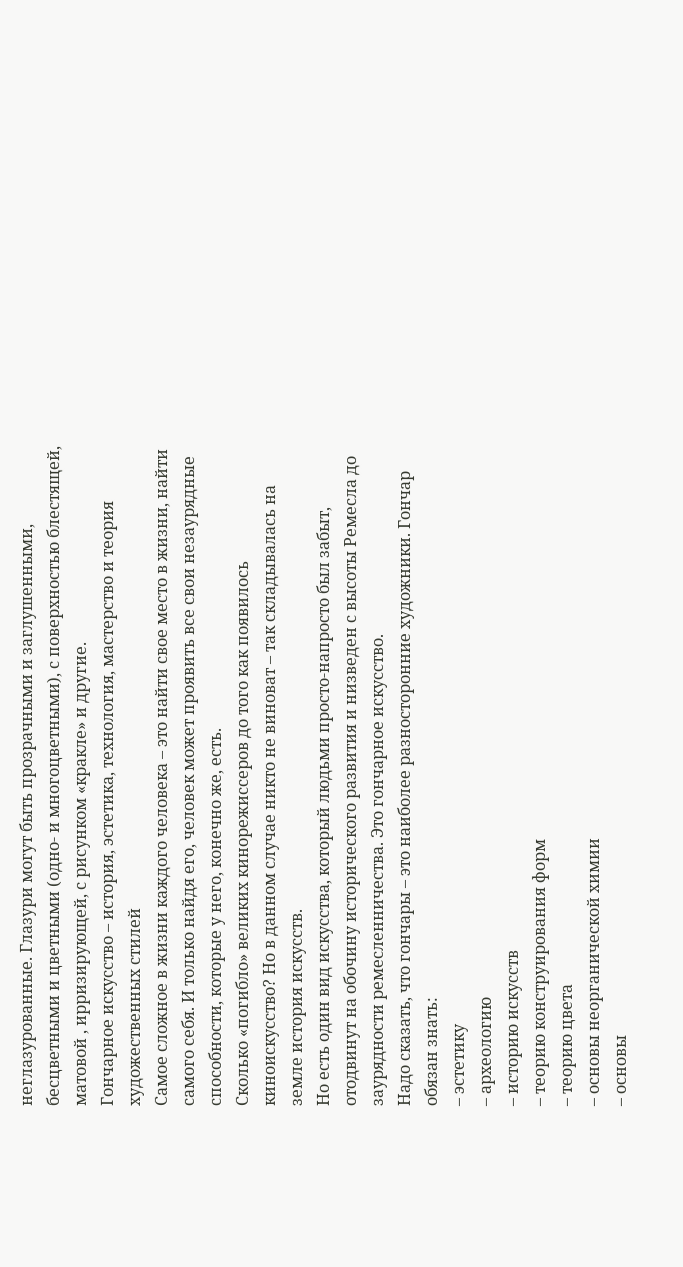неглазурованные. Глазури могут быть прозрачными и заглушенными, бесцветными и цветными (одно- и многоцветными), с поверхностью блестящей, матовой , ирризирующей, с рисунком «кракле» и другие.
Гончарное искусство – история, эстетика, технология, мастерство и теория художественных стилей
Самое сложное в жизни каждого человека – это найти свое место в жизни, найти самого себя. И только найдя его, человек может проявить все свои незаурядные способности, которые у него, конечно же, есть.
Сколько «погибло» великих кинорежиссеров до того как появилось киноискусство? Но в данном случае никто не виноват – так складывалась на земле история искусств.
Но есть один вид искусства, который людьми просто-напросто был забыт, отодвинут на обочину исторического развития и низведен с высоты Ремесла до заурядности ремесленничества. Это гончарное искусство.
Надо сказать, что гончары – это наиболее разносторонние художники. Гончар обязан знать:
– эстетику
– археологию
– историю искусств
– теорию конструирования форм
– теорию цвета
– основы неорганической химии
– основы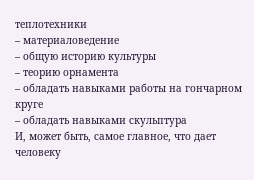теплотехники
– материаловедение
– общую историю культуры
– теорию орнамента
– обладать навыками работы на гончарном круге
– обладать навыками скульптура
И, может быть, самое главное, что дает человеку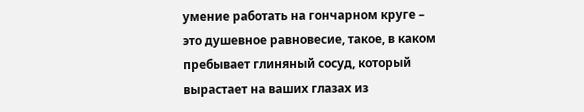умение работать на гончарном круге – это душевное равновесие, такое, в каком пребывает глиняный сосуд, который вырастает на ваших глазах из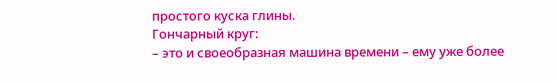простого куска глины.
Гончарный круг:
– это и своеобразная машина времени – ему уже более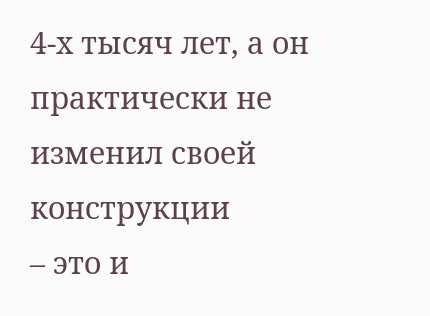4-х тысяч лет, а он практически не изменил своей конструкции
– это и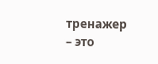тренажер
– это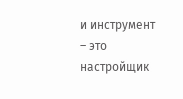и инструмент
– это настройщик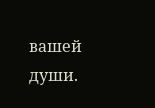вашей души.